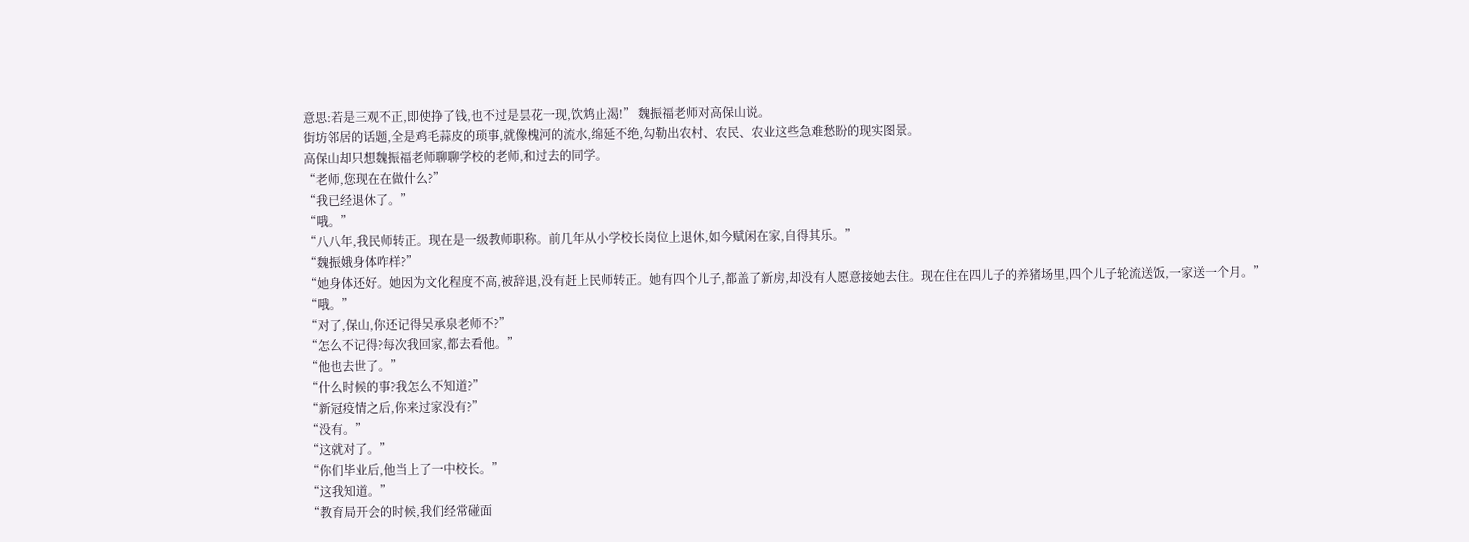意思:若是三观不正,即使挣了钱,也不过是昙花一现,饮鸩止渴!” 魏振福老师对高保山说。
街坊邻居的话题,全是鸡毛蒜皮的琐事,就像槐河的流水,绵延不绝,勾勒出农村、农民、农业这些急难愁盼的现实图景。
高保山却只想魏振福老师聊聊学校的老师,和过去的同学。
“老师,您现在在做什么?”
“我已经退休了。”
“哦。”
“八八年,我民师转正。现在是一级教师职称。前几年从小学校长岗位上退休,如今赋闲在家,自得其乐。”
“魏振娥身体咋样?”
“她身体还好。她因为文化程度不高,被辞退,没有赶上民师转正。她有四个儿子,都盖了新房,却没有人愿意接她去住。现在住在四儿子的养猪场里,四个儿子轮流送饭,一家送一个月。”
“哦。”
“对了,保山,你还记得吴承泉老师不?”
“怎么不记得?每次我回家,都去看他。”
“他也去世了。”
“什么时候的事?我怎么不知道?”
“新冠疫情之后,你来过家没有?”
“没有。”
“这就对了。”
“你们毕业后,他当上了一中校长。”
“这我知道。”
“教育局开会的时候,我们经常碰面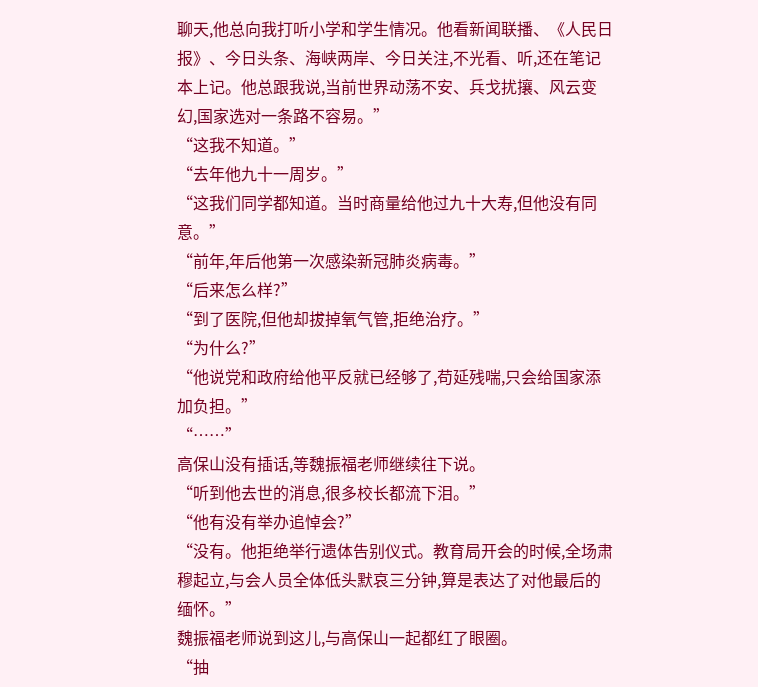聊天,他总向我打听小学和学生情况。他看新闻联播、《人民日报》、今日头条、海峡两岸、今日关注,不光看、听,还在笔记本上记。他总跟我说,当前世界动荡不安、兵戈扰攘、风云变幻,国家选对一条路不容易。”
“这我不知道。”
“去年他九十一周岁。”
“这我们同学都知道。当时商量给他过九十大寿,但他没有同意。”
“前年,年后他第一次感染新冠肺炎病毒。”
“后来怎么样?”
“到了医院,但他却拔掉氧气管,拒绝治疗。”
“为什么?”
“他说党和政府给他平反就已经够了,苟延残喘,只会给国家添加负担。”
“……”
高保山没有插话,等魏振福老师继续往下说。
“听到他去世的消息,很多校长都流下泪。”
“他有没有举办追悼会?”
“没有。他拒绝举行遗体告别仪式。教育局开会的时候,全场肃穆起立,与会人员全体低头默哀三分钟,算是表达了对他最后的缅怀。”
魏振福老师说到这儿,与高保山一起都红了眼圈。
“抽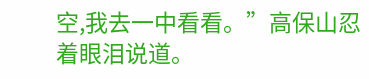空,我去一中看看。”高保山忍着眼泪说道。